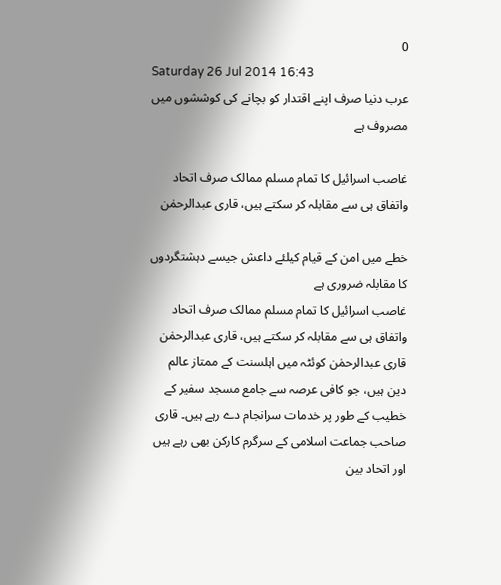0
Saturday 26 Jul 2014 16:43
عرب دنیا صرف اپنے اقتدار کو بچانے کی کوششوں میں مصروف ہے

غاصب اسرائیل کا تمام مسلم ممالک صرف اتحاد واتفاق ہی سے مقابلہ کر سکتے ہیں، قاری عبدالرحمٰن

خطے میں امن کے قیام کیلئے داعش جیسے دہشتگردوں کا مقابلہ ضروری ہے
غاصب اسرائیل کا تمام مسلم ممالک صرف اتحاد واتفاق ہی سے مقابلہ کر سکتے ہیں، قاری عبدالرحمٰن
قاری عبدالرحمٰن کوئٹہ میں اہلسنت کے ممتاز عالم دین ہیں، جو کافی عرصہ سے جامع مسجد سفیر کے خطیب کے طور پر خدمات سرانجام دے رہے ہیں۔ قاری صاحب جماعت اسلامی کے سرگرم کارکن بھی رہے ہیں اور اتحاد بین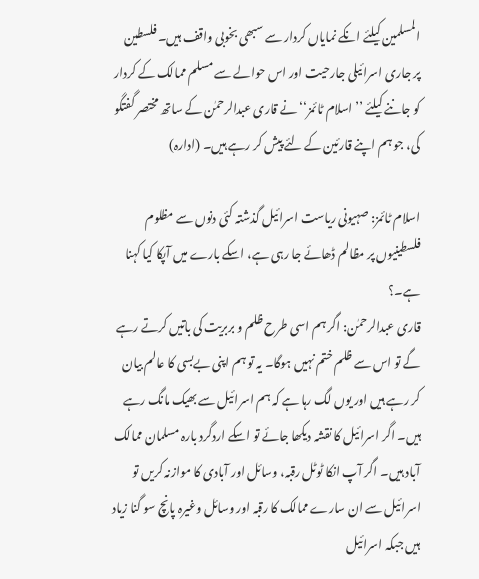المسلمین کیلئے انکے نمایاں کردار سے سبھی بخوبی واقف ہیں۔ فلسطین پر جاری اسرائیلی جارحیت اور اس حوالے سے مسلم ممالک کے کردار کو جاننے کیلئے ’’اسلام ٹائمز‘‘ نے قاری عبدالرحمٰن کے ساتھ مختصر گفتگو کی، جو ہم اپنے قارئین کے لئے پیش کر رہے ہیں۔ (ادارہ)

اسلام ٹائمز: صہیونی ریاست اسرائیل گذشتہ کئی دنوں‌ سے مظلوم فلسطینیوں پر مظالم ڈھائے جا رہی ہے، اسکے بارے میں آپکا کیا کہنا ہے۔؟
قاری عبدالرحمٰن: اگر ہم اسی طرح ظلم و بربریت کی باتیں کرتے رہے گے تو اس سے ظلم ختم نہیں ہوگا۔ یہ تو ہم اپنی بےبسی کا عالم بیان کر رہے ہیں اور یوں لگ رہا ہے کہ ہم اسرائیل سے بھیک مانگ رہے ہیں۔ اگر اسرائیل کا نقشہ دیکھا جائے تو اسکے اردگرد بارہ مسلمان ممالک آباد ہیں۔ اگر آپ انکا ٹوٹل رقبہ، وسائل اور آبادی کا موازنہ کریں تو اسرائیل سے ان سارے ممالک کا رقبہ اور وسائل وغیرہ پانچ سو گنا زیاد ہیں جبکہ اسرائیل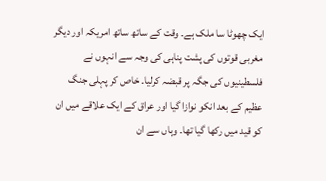ایک چھوٹا سا ملک ہے۔ وقت کے ساتھ ساتھ امریکہ اور دیگر مغربی قوتوں کی پشت پناہی کی وجہ سے انہوں نے فلسطینیوں کی جگہ پر قبضہ کرلیا۔ خاص کر پہلی جنگ عظیم کے بعد انکو نوازا گیا اور عراق کے ایک علاقے میں ان کو قید میں رکھا گیا تھا۔ وہاں سے ان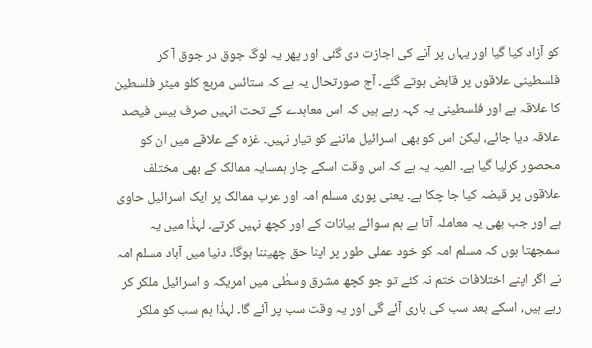کو آزاد کیا گیا اور یہاں پر آنے کی اجازت دی گئی اور پھر یہ لوگ جوق در جوق آ کر فلسطینی علاقوں پر قابض ہوتے گئے۔ آج صورتحال یہ ہے کہ ستائس مربع کلو میٹر فلسطین کا علاقہ ہے اور فلسطینی یہ کہہ رہے ہیں کہ اس معاہدے کے تحت انہیں صرف بیس فیصد علاقہ دیا جائے، لیکن اس کو بھی اسرائیل ماننے کو تیار نہیں۔ غزہ کے علاقے میں ان کو محصور کرلیا گیا ہے۔ المیہ یہ ہے کہ اس وقت اسکے چار ہمسایہ ممالک کے بھی مختلف علاقوں پر قبضہ کیا جا چکا ہے۔ یعنی پوری مسلم امہ اور عرب ممالک پر ایک اسرائیل حاوی ہے اور جب بھی یہ معاملہ آتا ہے ہم سوائے بیانات کے اور کچھ نہیں کرتے۔ لہذٰا میں یہ سمجھتا ہوں کہ مسلم امہ کو خود عملی طور پر اپنا حق چھیننا ہوگا۔ دنیا میں آباد مسلم امہ نے اگر اپنے اختلافات ختم نہ کئے تو جو کچھ مشرق وسطٰی میں امریکہ و اسرائیل ملکر کر رہے ہیں، اسکے بعد سب کی باری آئے گی اور یہ وقت سب پر آئے گا۔ لہذٰا ہم سب کو ملکر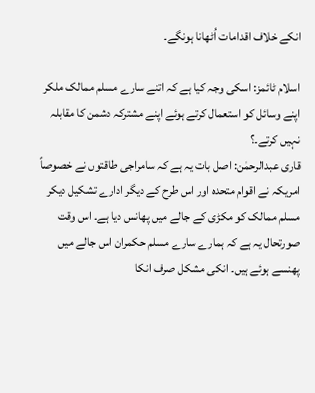انکے خلاف اقدامات اُٹھانا ہونگے۔

اسلام ٹائمز: اسکی وجہ کیا ہے کہ اتنے سارے مسلم ممالک ملکر اپنے وسائل کو استعمال کرتے ہوئے اپنے مشترکہ دشمن کا مقابلہ نہیں کرتے۔؟
قاری عبدالرحمٰن: اصل بات یہ ہے کہ سامراجی طاقتوں نے خصوصاً امریکہ نے اقوام متحدہ اور اس طرح کے دیگر ادارے تشکیل دیکر مسلم ممالک کو مکڑی کے جالے میں پھانس دیا ہے۔ اس وقت صورتحال یہ ہے کہ ہمارے سارے مسلم حکمران اس جالے میں پھنسے ہوئے ہیں۔ انکی مشکل صرف انکا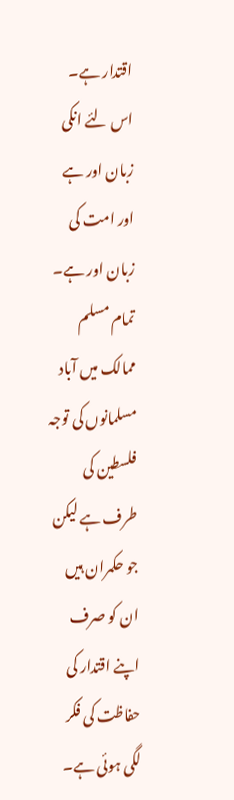اقتدار ہے۔ اس لئے انکی زبان اور ہے اور امت کی زبان اور ہے۔ تمام مسلم ممالک میں آباد مسلمانوں کی توجہ فلسطین کی طرف ہے لیکن جو حکمران ہیں ان کو صرف اپنے اقتدار کی حفاظت کی فکر لگی ہوئی ہے۔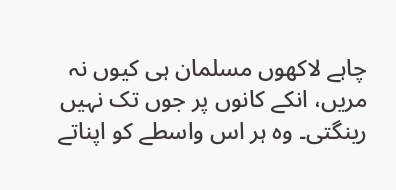چاہے لاکھوں مسلمان ہی کیوں نہ مریں، انکے کانوں پر جوں تک نہیں رینگتی۔ وہ ہر اس واسطے کو اپناتے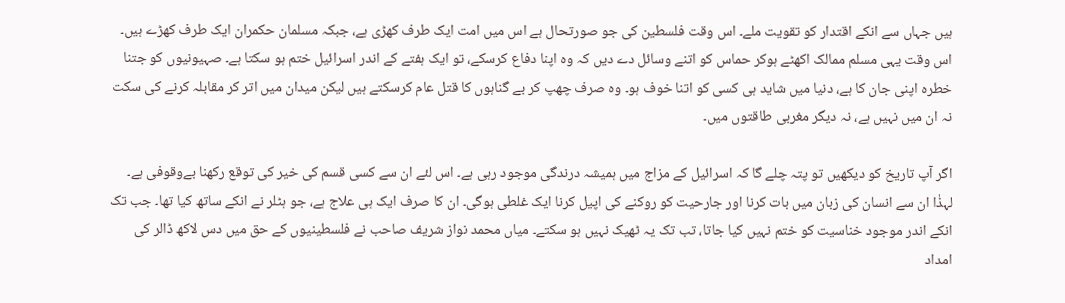ہیں جہاں سے انکے اقتدار کو تقویت ملے۔ اس وقت فلسطین کی جو صورتحال ہے اس میں امت ایک طرف کھڑی ہے، جبکہ مسلمان حکمران ایک طرف کھڑے ہیں۔ اس وقت یہی مسلم ممالک اکھٹے ہوکر حماس کو اتنے وسائل دے دیں کہ وہ اپنا دفاع کرسکے، تو ایک ہفتے کے اندر اسرائیل ختم ہو سکتا ہے۔ صہیونیوں کو جتنا خطرہ اپنی جان کا ہے، دنیا میں شاید ہی کسی کو اتنا خوف ہو۔ وہ صرف چھپ کر بے گناہوں کا قتل عام کرسکتے ہیں لیکن میدان میں اتر کر مقابلہ کرنے کی سکت نہ ان میں نہیں ہے، نہ دیگر مغربی طاقتوں میں۔

اگر آپ تاریخ کو دیکھیں تو پتہ چلے گا کہ اسرائیل کے مزاج میں ہمیشہ درندگی موجود رہی ہے۔ اس لئے ان سے کسی قسم کی خیر کی توقع رکھنا بےوقوفی ہے۔ لہذٰا ان سے انسان کی زبان میں بات کرنا اور جارحیت کو روکنے کی اپیل کرنا ایک غلطی ہوگی۔ ان کا صرف ایک ہی علاج ہے، جو ہٹلر نے انکے ساتھ کیا تھا۔ جب تک انکے اندر موجود خناسیت کو ختم نہیں کیا جاتا، تب تک یہ ٹھیک نہیں ہو سکتے۔ میاں محمد نواز شریف صاحب نے فلسطینیوں کے حق میں دس لاکھ ڈالر کی امداد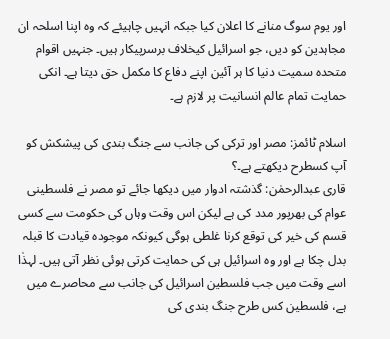اور یوم سوگ منانے کا اعلان کیا جبکہ انہیں چاہیئے کہ وہ اپنا اسلحہ ان مجاہدین کو دیں، جو اسرائیل کیخلاف برسرپیکار ہیں۔ جنہیں اقوام متحدہ سمیت دنیا کا ہر آئین اپنے دفاع کا مکمل حق دیتا ہے۔ انکی حمایت تمام عالم انسانیت پر لازم ہے۔

اسلام ٹائمز: مصر اور ترکی کی جانب سے جنگ بندی کی پیشکش کو آپ کسطرح دیکھتے ہے۔؟
قاری عبدالرحمٰن: گذشتہ ادوار میں دیکھا جائے تو مصر نے فلسطینی عوام کی بھرپور مدد کی ہے لیکن اس وقت وہاں کی حکومت سے کسی قسم کی خیر کی توقع کرنا غلطی ہوگی کیونکہ موجودہ قیادت کا قبلہ بدل چکا ہے اور وہ اسرائیل ہی کی حمایت کرتی ہوئی نظر آتی ہیں۔ لہذٰا اسے وقت میں جب فلسطین اسرائیل کی جانب سے محاصرے میں ہے، فلسطین کس طرح جنگ بندی کی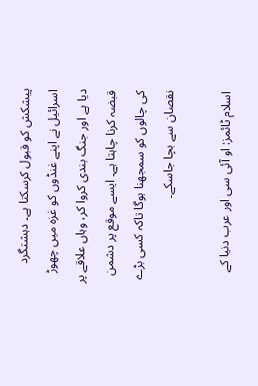پیشکش کو قبول کرسکتا ہے۔ دہشتگرد اسرائیل نے اپنے غنڈوں کو غزہ میں چھوڑ دیا ہے اور جنگ بندی کروا کر، وہاں علاقے پر قبضہ کرنا چاہتا ہے۔ ایسے موقع پر دشمن کی چالوں کو سمجھنا ہوگا تاکہ کسی بڑے نقصان سے بچا جاسکے۔

اسلام ٹائمز: او آئی سی اور عرب دنیا کے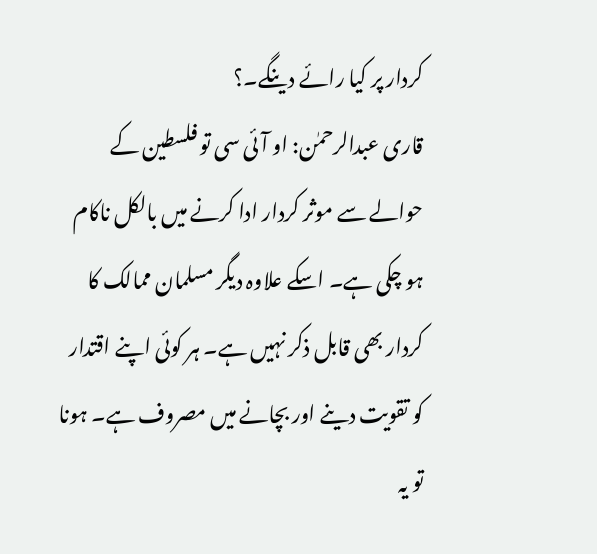کردار پر کیا رائے دینگے۔؟
قاری عبدالرحمٰن: او آئی سی تو فلسطین کے حوالے سے موثر کردار ادا کرنے میں بالکل ناکام ہو چکی ہے۔ اسکے علاوہ دیگر مسلمان ممالک کا کردار بھی قابل ذکر نہیں ہے۔ ہر کوئی اپنے اقتدار کو تقویت دینے اور بچانے میں مصروف ہے۔ ہونا تو یہ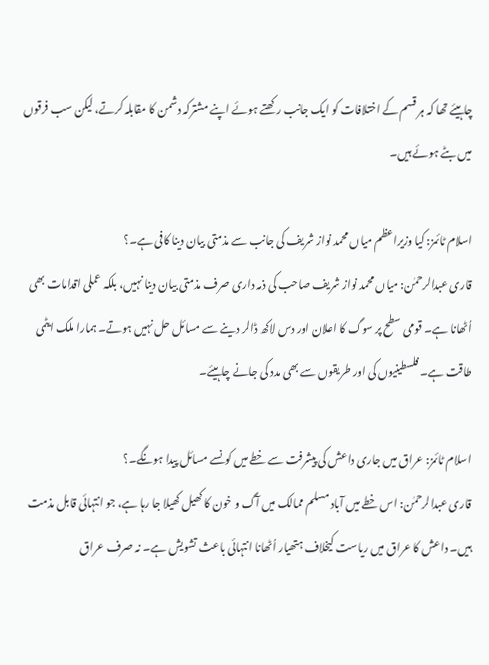چاہیئے تھا کہ ہر قسم کے اختلافات کو ایک جانب رکھتے ہوئے اپنے مشترکہ دشمن کا مقابلہ کرتے، لیکن سب فرقوں میں بٹے ہوئے ہیں۔

اسلام ٹائمز: کیا وزیراعظم میاں محمد نواز شریف کی جانب سے مذمتی بیان دینا کافی ہے۔؟
قاری عبدالرحمٰن: میاں محمد نواز شریف صاحب کی ذمہ داری صرف مذمتی بیان دینا نہیں، بلکہ عملی اقدامات بھی اُٹھانا ہے۔ قومی سطح پر سوگ کا اعلان اور دس لاکھ ڈالر دینے سے مسائل حل نہیں ہوتے۔ ہمارا ملک ایٹمی طاقت ہے۔ فلسطینیوں کی اور طریقوں سے بھی مدد کی جانے چاہیئے۔

اسلام ٹائمز: عراق میں جاری داعش کی پیشرفت سے خطے میں کونسے مسائل پیدا ہونگے۔؟
قاری عبدالرحمٰن: اس خطے میں آباد مسلم ممالک میں آگ و خون کا کھیل کھیلا جا رہا ہے، جو انتہائی قابل مذمت ہیں۔ داعش کا عراق میں ریاست کیخلاف ہتھیار اُٹھانا انتہائی باعث تشویش ہے۔ نہ صرف عراق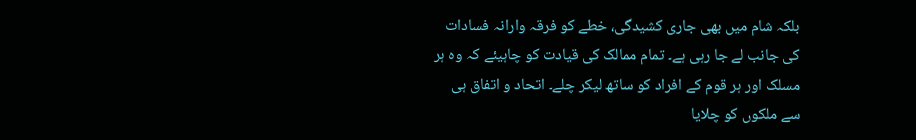بلکہ شام میں بھی جاری کشیدگی، خطے کو فرقہ وارانہ فسادات کی جانب لے جا رہی ہے۔ تمام ممالک کی قیادت کو چاہیئے کہ وہ ہر مسلک اور ہر قوم کے افراد کو ساتھ لیکر چلے۔ اتحاد و اتفاق ہی سے ملکوں کو چلایا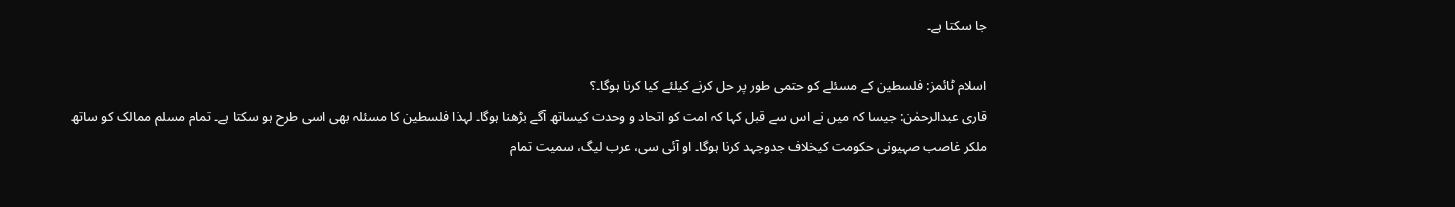جا سکتا ہے۔

اسلام ٹائمز: فلسطین کے مسئلے کو حتمی طور پر حل کرنے کیلئے کیا کرنا ہوگا۔؟
قاری عبدالرحمٰن: جیسا کہ میں نے اس سے قبل کہا کہ امت کو اتحاد و وحدت کیساتھ آگے بڑھنا ہوگا۔ لہذا فلسطین کا مسئلہ بھی اسی طرح ہو سکتا ہے۔ تمام مسلم ممالک کو ساتھ ملکر غاصب صہیونی حکومت کیخلاف جدوجہد کرنا ہوگا۔ او آئی سی، عرب لیگ، سمیت تمام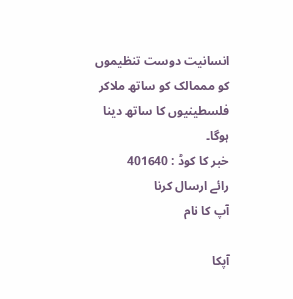انسانیت دوست تنظیموں کو مممالک کو ساتھ ملاکر فلسطینیوں کا ساتھ دینا ہوگا۔
خبر کا کوڈ : 401640
رائے ارسال کرنا
آپ کا نام

آپکا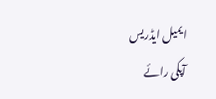ایمیل ایڈریس
آپکی رائے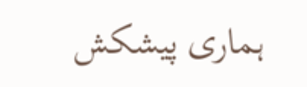ہماری پیشکش